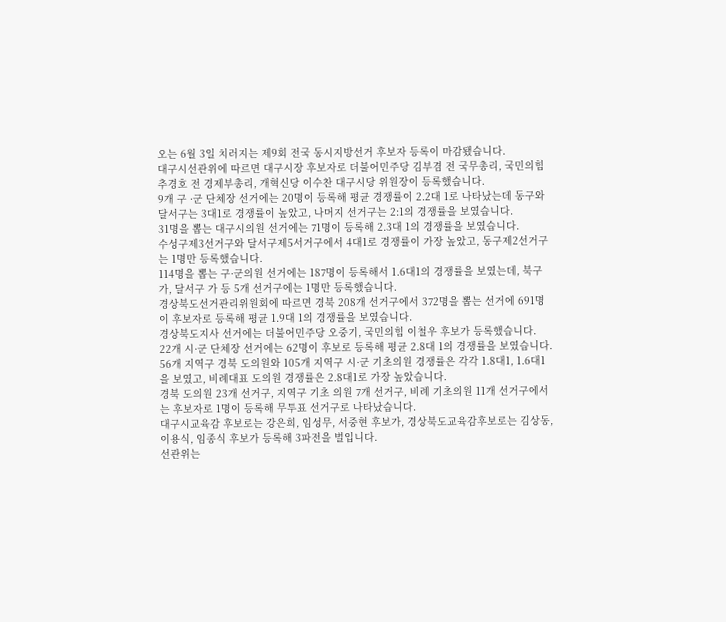오는 6월 3일 치러지는 제9회 전국 동시지방선거 후보자 등록이 마감됐습니다.
대구시선관위에 따르면 대구시장 후보자로 더불어민주당 김부겸 전 국무총리, 국민의힘 추경호 전 경제부총리, 개혁신당 이수찬 대구시당 위원장이 등록했습니다.
9개 구 ·군 단체장 선거에는 20명이 등록해 평균 경쟁률이 2.2대 1로 나타났는데 동구와 달서구는 3대1로 경쟁률이 높았고, 나머지 선거구는 2:1의 경쟁률을 보였습니다.
31명을 뽑는 대구시의원 선거에는 71명이 등록해 2.3대 1의 경쟁률을 보였습니다.
수성구제3선거구와 달서구제5서거구에서 4대1로 경쟁률이 가장 높았고, 동구제2선거구는 1명만 등록했습니다.
114명을 뽑는 구·군의원 선거에는 187명이 등록해서 1.6대1의 경쟁률을 보였는데, 북구가, 달서구 가 등 5개 선거구에는 1명만 등록했습니다.
경상북도선거관리위원회에 따르면 경북 208개 선거구에서 372명을 뽑는 선거에 691명이 후보자로 등록해 평균 1.9대 1의 경쟁률을 보였습니다.
경상북도지사 선거에는 더불어민주당 오중기, 국민의힘 이철우 후보가 등록했습니다.
22개 시·군 단체장 선거에는 62명이 후보로 등록해 평균 2.8대 1의 경쟁률을 보였습니다.
56개 지역구 경북 도의원와 105개 지역구 시·군 기초의원 경쟁률은 각각 1.8대1, 1.6대1을 보였고, 비례대표 도의원 경쟁률은 2.8대1로 가장 높았습니다.
경북 도의원 23개 선거구, 지역구 기초 의원 7개 선거구, 비례 기초의원 11개 선거구에서는 후보자로 1명이 등록해 무투표 선거구로 나타났습니다.
대구시교육감 후보로는 강은희, 임성무, 서중현 후보가, 경상북도교육감후보로는 김상동, 이용식, 임종식 후보가 등록해 3파전을 벌입니다.
선관위는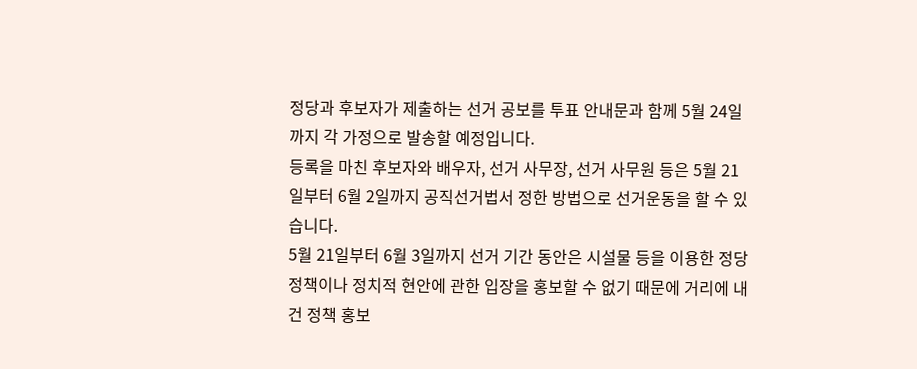정당과 후보자가 제출하는 선거 공보를 투표 안내문과 함께 5월 24일까지 각 가정으로 발송할 예정입니다.
등록을 마친 후보자와 배우자, 선거 사무장, 선거 사무원 등은 5월 21일부터 6월 2일까지 공직선거법서 정한 방법으로 선거운동을 할 수 있습니다.
5월 21일부터 6월 3일까지 선거 기간 동안은 시설물 등을 이용한 정당 정책이나 정치적 현안에 관한 입장을 홍보할 수 없기 때문에 거리에 내건 정책 홍보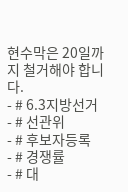현수막은 20일까지 철거해야 합니다.
- # 6.3지방선거
- # 선관위
- # 후보자등록
- # 경쟁률
- # 대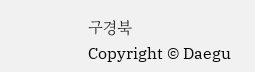구경북
Copyright © Daegu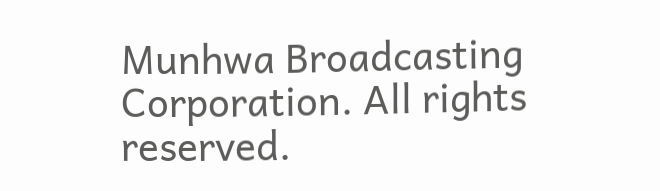Munhwa Broadcasting Corporation. All rights reserved.